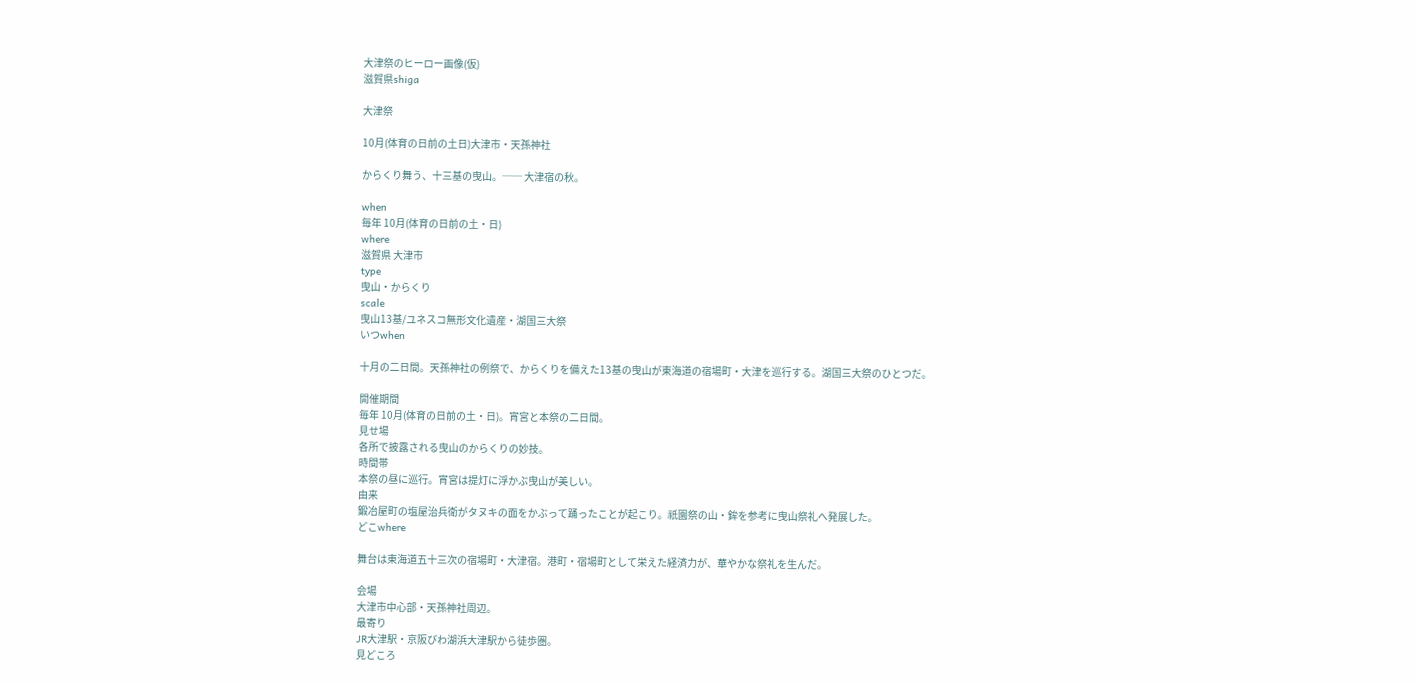大津祭のヒーロー画像(仮)
滋賀県shiga

大津祭

10月(体育の日前の土日)大津市・天孫神社

からくり舞う、十三基の曳山。── 大津宿の秋。

when
毎年 10月(体育の日前の土・日)
where
滋賀県 大津市
type
曳山・からくり
scale
曳山13基/ユネスコ無形文化遺産・湖国三大祭
いつwhen

十月の二日間。天孫神社の例祭で、からくりを備えた13基の曳山が東海道の宿場町・大津を巡行する。湖国三大祭のひとつだ。

開催期間
毎年 10月(体育の日前の土・日)。宵宮と本祭の二日間。
見せ場
各所で披露される曳山のからくりの妙技。
時間帯
本祭の昼に巡行。宵宮は提灯に浮かぶ曳山が美しい。
由来
鍛冶屋町の塩屋治兵衛がタヌキの面をかぶって踊ったことが起こり。祇園祭の山・鉾を参考に曳山祭礼へ発展した。
どこwhere

舞台は東海道五十三次の宿場町・大津宿。港町・宿場町として栄えた経済力が、華やかな祭礼を生んだ。

会場
大津市中心部・天孫神社周辺。
最寄り
JR大津駅・京阪びわ湖浜大津駅から徒歩圏。
見どころ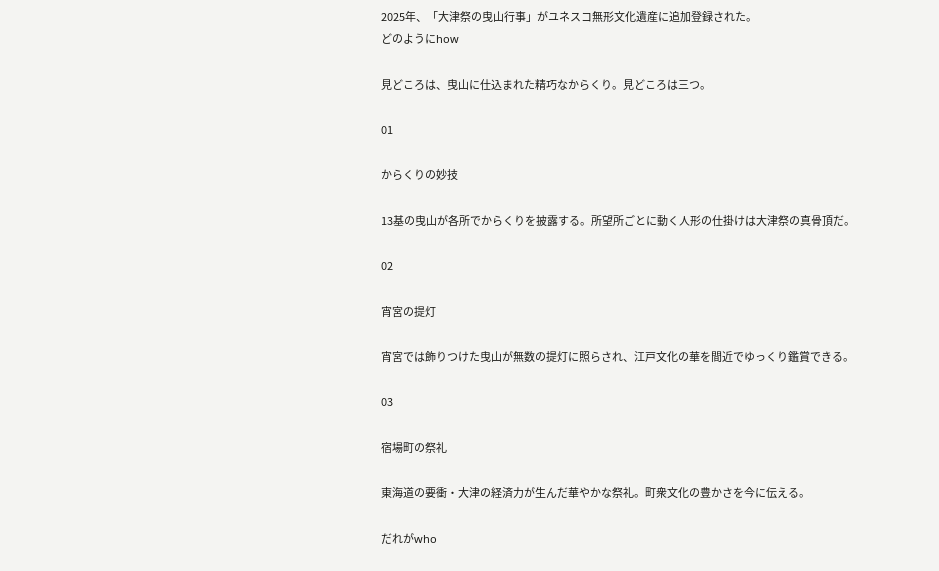2025年、「大津祭の曳山行事」がユネスコ無形文化遺産に追加登録された。
どのようにhow

見どころは、曳山に仕込まれた精巧なからくり。見どころは三つ。

01

からくりの妙技

13基の曳山が各所でからくりを披露する。所望所ごとに動く人形の仕掛けは大津祭の真骨頂だ。

02

宵宮の提灯

宵宮では飾りつけた曳山が無数の提灯に照らされ、江戸文化の華を間近でゆっくり鑑賞できる。

03

宿場町の祭礼

東海道の要衝・大津の経済力が生んだ華やかな祭礼。町衆文化の豊かさを今に伝える。

だれがwho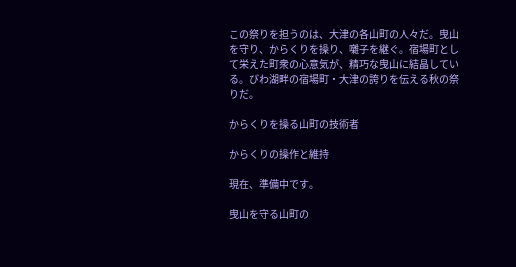この祭りを担うのは、大津の各山町の人々だ。曳山を守り、からくりを操り、囃子を継ぐ。宿場町として栄えた町衆の心意気が、精巧な曳山に結晶している。びわ湖畔の宿場町・大津の誇りを伝える秋の祭りだ。

からくりを操る山町の技術者

からくりの操作と維持

現在、準備中です。

曳山を守る山町の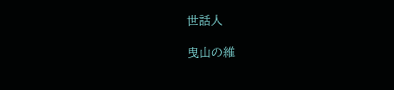世話人

曳山の維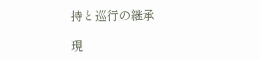持と巡行の継承

現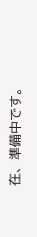在、準備中です。